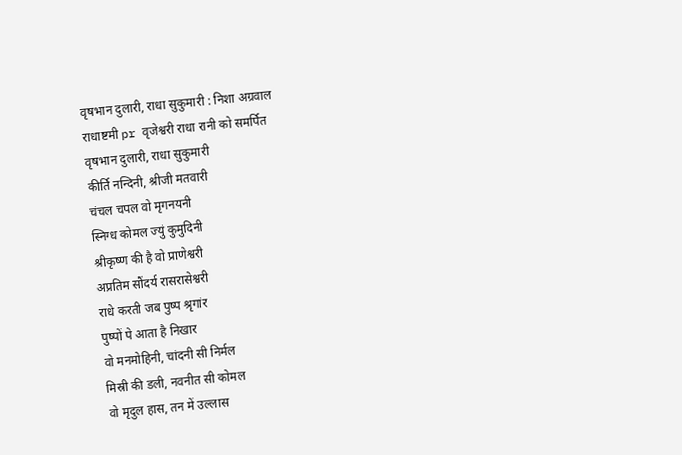वृषभान दुलारी, राधा सुकुमारी : निशा अग्रवाल
राधाष्टमी pr वृजेश्वरी राधा रानी को समर्पित
वृषभान दुलारी, राधा सुकुमारी
कीर्ति नन्दिनी, श्रीजी मतवारी
चंचल चपल वो मृगनयनी
स्निग्ध कोमल ज्युं कुमुदिनी
श्रीकृष्ण की है वो प्राणेश्वरी
अप्रतिम सौंदर्य रासरासेश्वरी
राधे करती जब पुष्प श्रृगांर
पुष्पों पे आता है निखार
वो मनमोहिनी, चांदनी सी निर्मल
मिस्री की डली, नवनीत सी कोमल
वो मृदुल हास, तन में उल्लास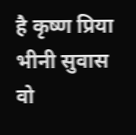है कृष्ण प्रिया भीनी सुवास
वो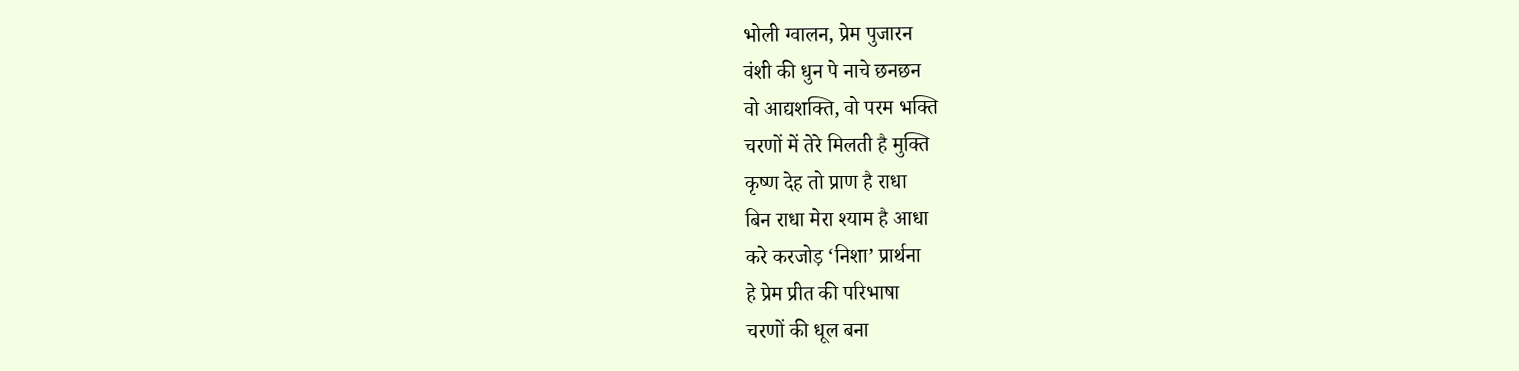भोली ग्वालन, प्रेम पुजारन
वंशी की धुन पे नाचे छनछन
वो आद्यशक्ति, वो परम भक्ति
चरणों में तेरे मिलती है मुक्ति
कृष्ण देह तो प्राण है राधा
बिन राधा मेरा श्याम है आधा
करे करजोड़ ‘निशा’ प्रार्थना
हे प्रेम प्रीत की परिभाषा
चरणों की धूल बना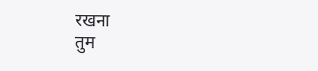रखना
तुम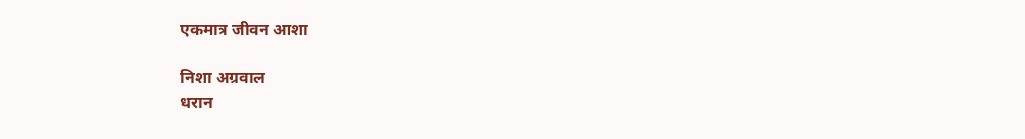एकमात्र जीवन आशा

निशा अग्रवाल
धरान